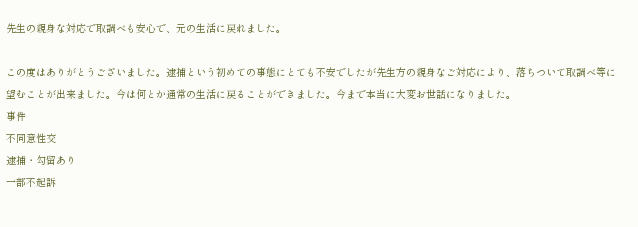先生の親身な対応で取調べも安心で、元の生活に戻れました。

この度はありがとうございました。逮捕という初めての事態にとても不安でしたが先生方の親身なご対応により、落ちついて取調べ等に望むことが出来ました。今は何とか通常の生活に戻ることができました。今まで本当に大変お世話になりました。
事件
不同意性交
逮捕・勾留あり
一部不起訴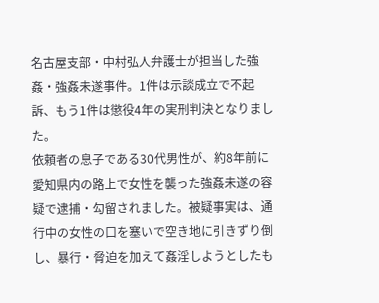名古屋支部・中村弘人弁護士が担当した強姦・強姦未遂事件。1件は示談成立で不起訴、もう1件は懲役4年の実刑判決となりました。
依頼者の息子である30代男性が、約8年前に愛知県内の路上で女性を襲った強姦未遂の容疑で逮捕・勾留されました。被疑事実は、通行中の女性の口を塞いで空き地に引きずり倒し、暴行・脅迫を加えて姦淫しようとしたも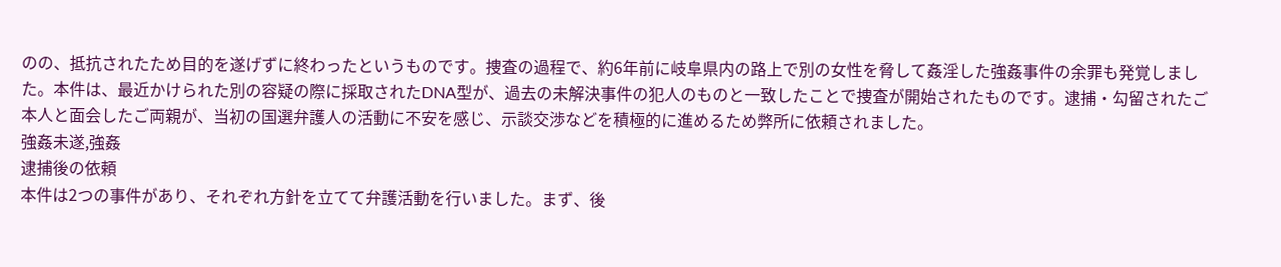のの、抵抗されたため目的を遂げずに終わったというものです。捜査の過程で、約6年前に岐阜県内の路上で別の女性を脅して姦淫した強姦事件の余罪も発覚しました。本件は、最近かけられた別の容疑の際に採取されたDNA型が、過去の未解決事件の犯人のものと一致したことで捜査が開始されたものです。逮捕・勾留されたご本人と面会したご両親が、当初の国選弁護人の活動に不安を感じ、示談交渉などを積極的に進めるため弊所に依頼されました。
強姦未遂,強姦
逮捕後の依頼
本件は2つの事件があり、それぞれ方針を立てて弁護活動を行いました。まず、後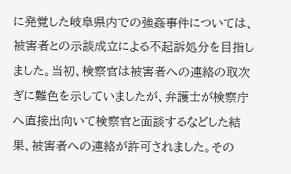に発覚した岐阜県内での強姦事件については、被害者との示談成立による不起訴処分を目指しました。当初、検察官は被害者への連絡の取次ぎに難色を示していましたが、弁護士が検察庁へ直接出向いて検察官と面談するなどした結果、被害者への連絡が許可されました。その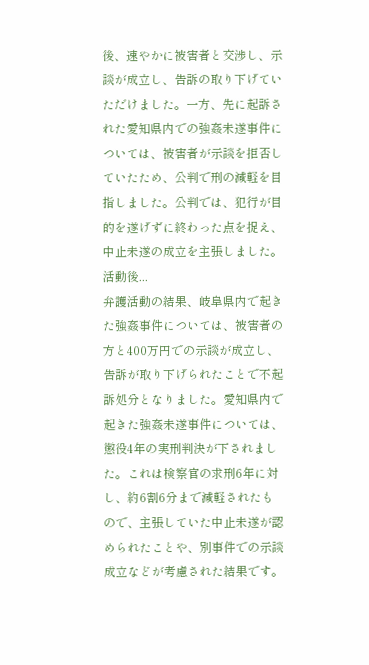後、速やかに被害者と交渉し、示談が成立し、告訴の取り下げていただけました。一方、先に起訴された愛知県内での強姦未遂事件については、被害者が示談を拒否していたため、公判で刑の減軽を目指しました。公判では、犯行が目的を遂げずに終わった点を捉え、中止未遂の成立を主張しました。
活動後...
弁護活動の結果、岐阜県内で起きた強姦事件については、被害者の方と400万円での示談が成立し、告訴が取り下げられたことで不起訴処分となりました。愛知県内で起きた強姦未遂事件については、懲役4年の実刑判決が下されました。これは検察官の求刑6年に対し、約6割6分まで減軽されたもので、主張していた中止未遂が認められたことや、別事件での示談成立などが考慮された結果です。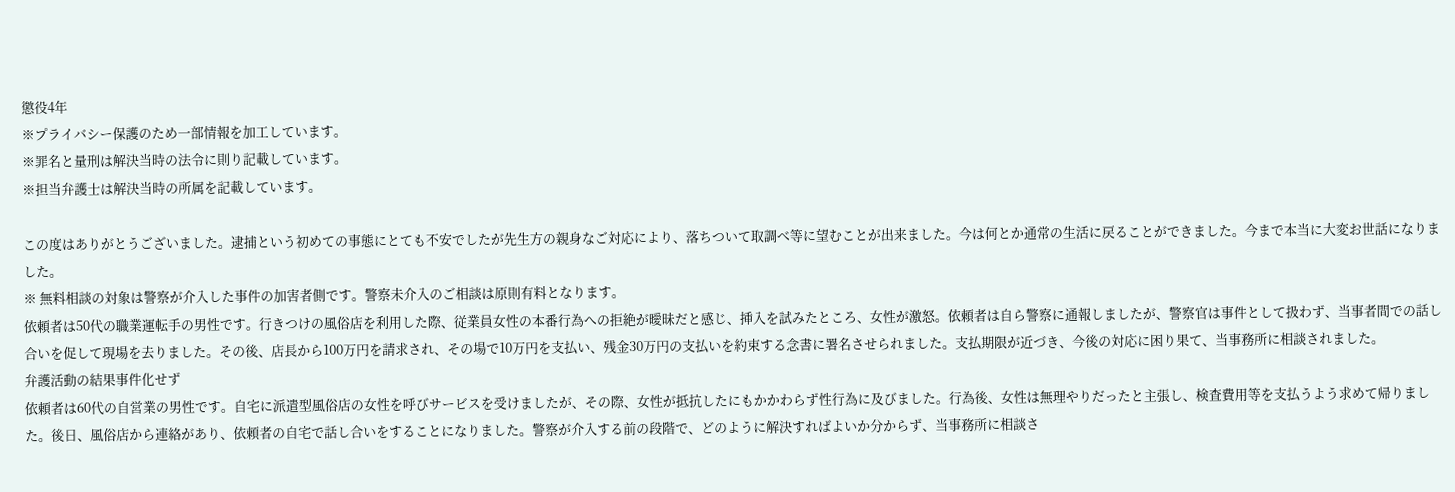懲役4年
※プライバシー保護のため一部情報を加工しています。
※罪名と量刑は解決当時の法令に則り記載しています。
※担当弁護士は解決当時の所属を記載しています。

この度はありがとうございました。逮捕という初めての事態にとても不安でしたが先生方の親身なご対応により、落ちついて取調べ等に望むことが出来ました。今は何とか通常の生活に戻ることができました。今まで本当に大変お世話になりました。
※ 無料相談の対象は警察が介入した事件の加害者側です。警察未介入のご相談は原則有料となります。
依頼者は50代の職業運転手の男性です。行きつけの風俗店を利用した際、従業員女性の本番行為への拒絶が曖昧だと感じ、挿入を試みたところ、女性が激怒。依頼者は自ら警察に通報しましたが、警察官は事件として扱わず、当事者間での話し合いを促して現場を去りました。その後、店長から100万円を請求され、その場で10万円を支払い、残金30万円の支払いを約束する念書に署名させられました。支払期限が近づき、今後の対応に困り果て、当事務所に相談されました。
弁護活動の結果事件化せず
依頼者は60代の自営業の男性です。自宅に派遣型風俗店の女性を呼びサービスを受けましたが、その際、女性が抵抗したにもかかわらず性行為に及びました。行為後、女性は無理やりだったと主張し、検査費用等を支払うよう求めて帰りました。後日、風俗店から連絡があり、依頼者の自宅で話し合いをすることになりました。警察が介入する前の段階で、どのように解決すればよいか分からず、当事務所に相談さ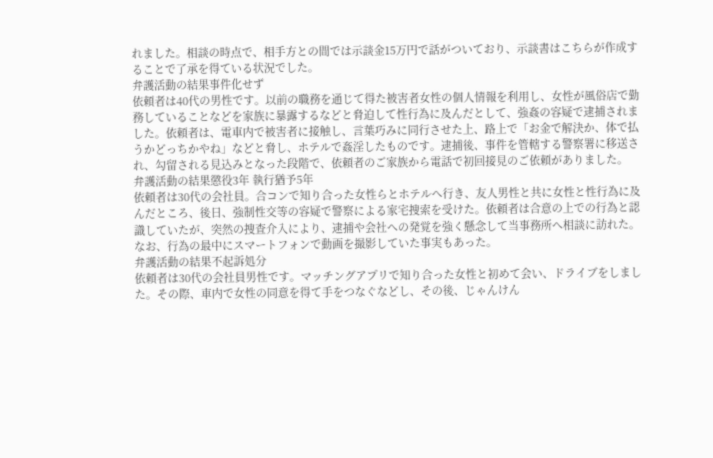れました。相談の時点で、相手方との間では示談金15万円で話がついており、示談書はこちらが作成することで了承を得ている状況でした。
弁護活動の結果事件化せず
依頼者は40代の男性です。以前の職務を通じて得た被害者女性の個人情報を利用し、女性が風俗店で勤務していることなどを家族に暴露するなどと脅迫して性行為に及んだとして、強姦の容疑で逮捕されました。依頼者は、電車内で被害者に接触し、言葉巧みに同行させた上、路上で「お金で解決か、体で払うかどっちかやね」などと脅し、ホテルで姦淫したものです。逮捕後、事件を管轄する警察署に移送され、勾留される見込みとなった段階で、依頼者のご家族から電話で初回接見のご依頼がありました。
弁護活動の結果懲役3年 執行猶予5年
依頼者は30代の会社員。合コンで知り合った女性らとホテルへ行き、友人男性と共に女性と性行為に及んだところ、後日、強制性交等の容疑で警察による家宅捜索を受けた。依頼者は合意の上での行為と認識していたが、突然の捜査介入により、逮捕や会社への発覚を強く懸念して当事務所へ相談に訪れた。なお、行為の最中にスマートフォンで動画を撮影していた事実もあった。
弁護活動の結果不起訴処分
依頼者は30代の会社員男性です。マッチングアプリで知り合った女性と初めて会い、ドライブをしました。その際、車内で女性の同意を得て手をつなぐなどし、その後、じゃんけん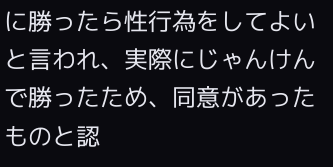に勝ったら性行為をしてよいと言われ、実際にじゃんけんで勝ったため、同意があったものと認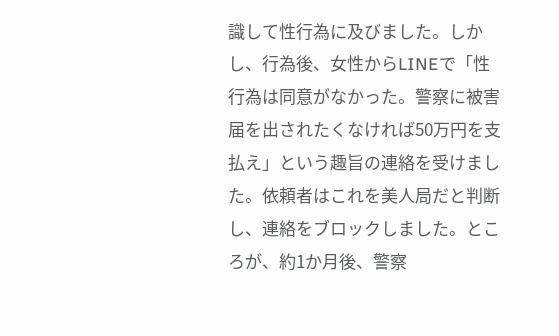識して性行為に及びました。しかし、行為後、女性からLINEで「性行為は同意がなかった。警察に被害届を出されたくなければ50万円を支払え」という趣旨の連絡を受けました。依頼者はこれを美人局だと判断し、連絡をブロックしました。ところが、約1か月後、警察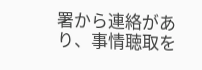署から連絡があり、事情聴取を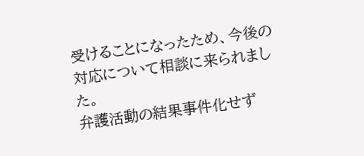受けることになったため、今後の対応について相談に来られました。
弁護活動の結果事件化せず